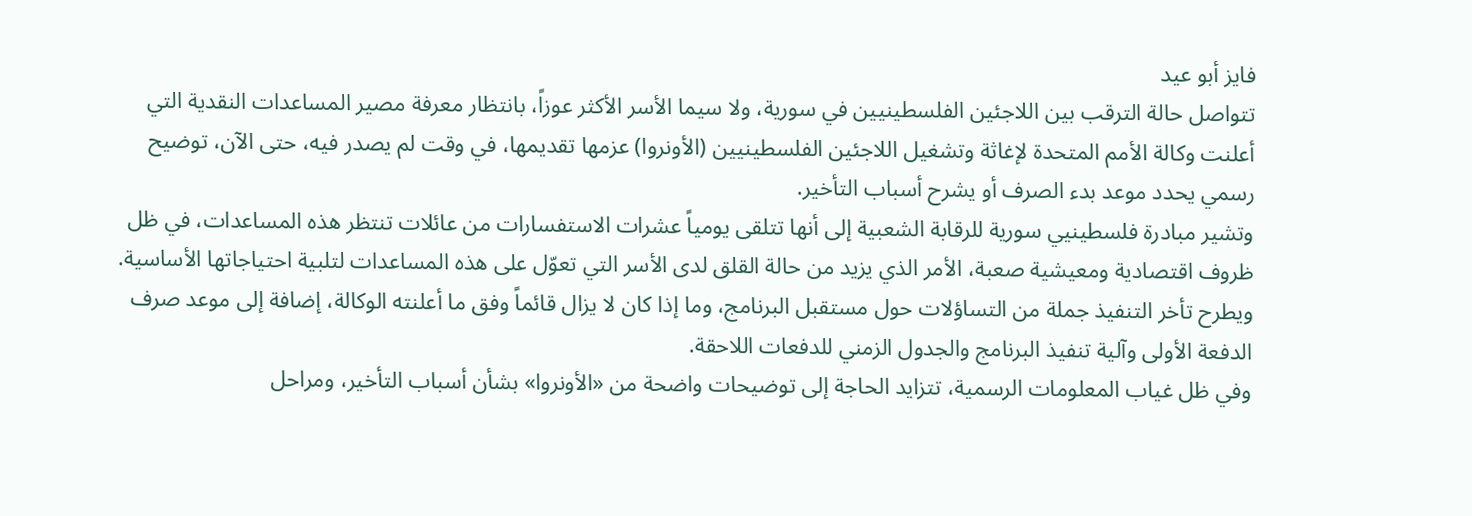فايز أبو عيد
تتواصل حالة الترقب بين اللاجئين الفلسطينيين في سورية، ولا سيما الأسر الأكثر عوزاً، بانتظار معرفة مصير المساعدات النقدية التي أعلنت وكالة الأمم المتحدة لإغاثة وتشغيل اللاجئين الفلسطينيين (الأونروا) عزمها تقديمها، في وقت لم يصدر فيه، حتى الآن، توضيح رسمي يحدد موعد بدء الصرف أو يشرح أسباب التأخير.
وتشير مبادرة فلسطينيي سورية للرقابة الشعبية إلى أنها تتلقى يومياً عشرات الاستفسارات من عائلات تنتظر هذه المساعدات، في ظل ظروف اقتصادية ومعيشية صعبة، الأمر الذي يزيد من حالة القلق لدى الأسر التي تعوّل على هذه المساعدات لتلبية احتياجاتها الأساسية.
ويطرح تأخر التنفيذ جملة من التساؤلات حول مستقبل البرنامج، وما إذا كان لا يزال قائماً وفق ما أعلنته الوكالة، إضافة إلى موعد صرف الدفعة الأولى وآلية تنفيذ البرنامج والجدول الزمني للدفعات اللاحقة.
وفي ظل غياب المعلومات الرسمية، تتزايد الحاجة إلى توضيحات واضحة من «الأونروا» بشأن أسباب التأخير، ومراحل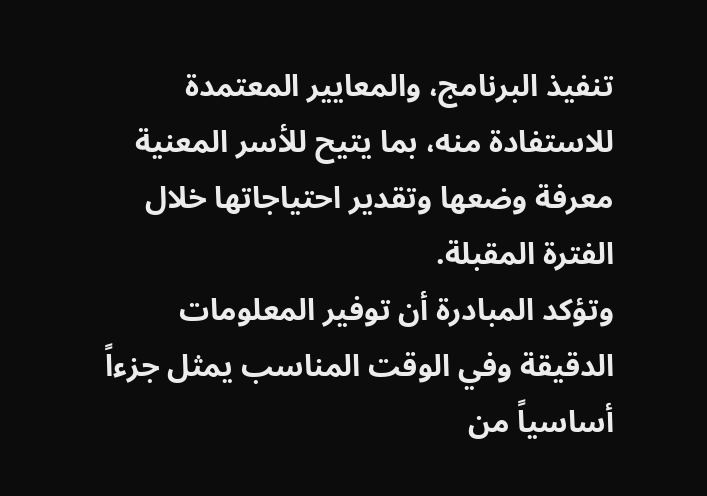تنفيذ البرنامج، والمعايير المعتمدة للاستفادة منه، بما يتيح للأسر المعنية معرفة وضعها وتقدير احتياجاتها خلال الفترة المقبلة.
وتؤكد المبادرة أن توفير المعلومات الدقيقة وفي الوقت المناسب يمثل جزءاً أساسياً من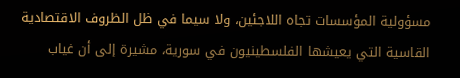مسؤولية المؤسسات تجاه اللاجئين، ولا سيما في ظل الظروف الاقتصادية القاسية التي يعيشها الفلسطينيون في سورية، مشيرة إلى أن غياب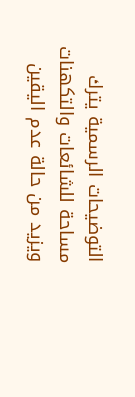التوضيحات الرسمية يترك مساحة للشائعات والتكهنات ويزيد من حالة عدم اليقين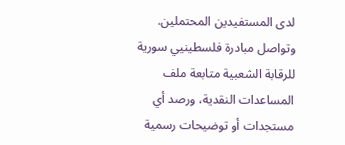لدى المستفيدين المحتملين.
وتواصل مبادرة فلسطينيي سورية للرقابة الشعبية متابعة ملف المساعدات النقدية، ورصد أي مستجدات أو توضيحات رسمية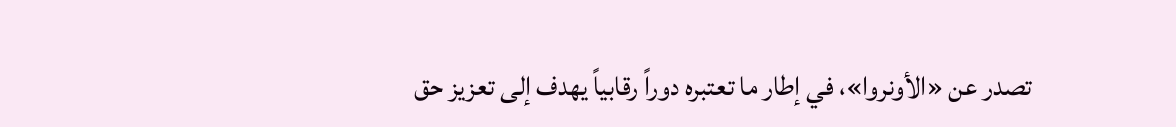تصدر عن «الأونروا»، في إطار ما تعتبره دوراً رقابياً يهدف إلى تعزيز حق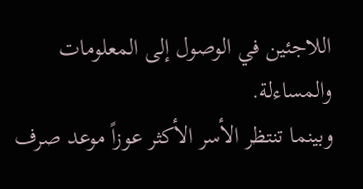اللاجئين في الوصول إلى المعلومات والمساءلة.
وبينما تنتظر الأسر الأكثر عوزاً موعد صرف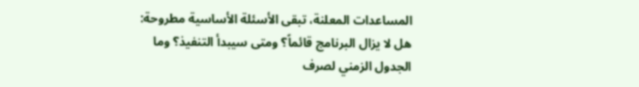المساعدات المعلنة، تبقى الأسئلة الأساسية مطروحة: هل لا يزال البرنامج قائماً؟ ومتى سيبدأ التنفيذ؟ وما الجدول الزمني لصرف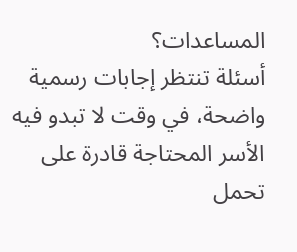المساعدات؟
أسئلة تنتظر إجابات رسمية واضحة، في وقت لا تبدو فيه الأسر المحتاجة قادرة على تحمل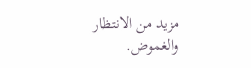مزيد من الانتظار والغموض.